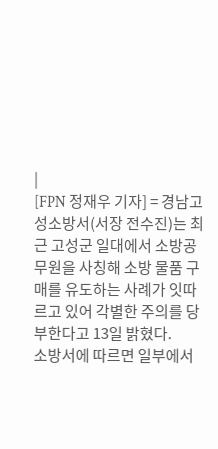|
[FPN 정재우 기자] = 경남고성소방서(서장 전수진)는 최근 고성군 일대에서 소방공무원을 사칭해 소방 물품 구매를 유도하는 사례가 잇따르고 있어 각별한 주의를 당부한다고 13일 밝혔다.
소방서에 따르면 일부에서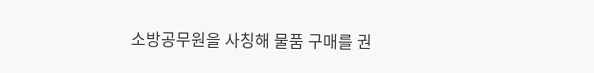소방공무원을 사칭해 물품 구매를 권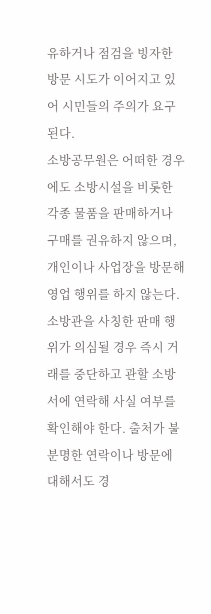유하거나 점검을 빙자한 방문 시도가 이어지고 있어 시민들의 주의가 요구된다.
소방공무원은 어떠한 경우에도 소방시설을 비롯한 각종 물품을 판매하거나 구매를 권유하지 않으며, 개인이나 사업장을 방문해 영업 행위를 하지 않는다.
소방관을 사칭한 판매 행위가 의심될 경우 즉시 거래를 중단하고 관할 소방서에 연락해 사실 여부를 확인해야 한다. 출처가 불분명한 연락이나 방문에 대해서도 경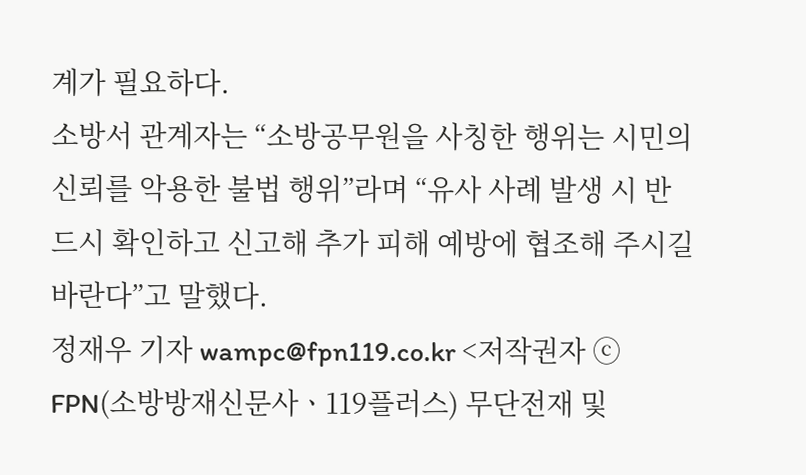계가 필요하다.
소방서 관계자는 “소방공무원을 사칭한 행위는 시민의 신뢰를 악용한 불법 행위”라며 “유사 사례 발생 시 반드시 확인하고 신고해 추가 피해 예방에 협조해 주시길 바란다”고 말했다.
정재우 기자 wampc@fpn119.co.kr <저작권자 ⓒ FPN(소방방재신문사ㆍ119플러스) 무단전재 및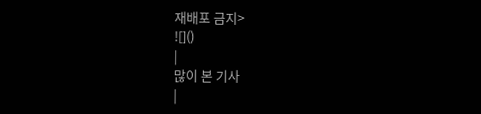재배포 금지>
![]()
|
많이 본 기사
|